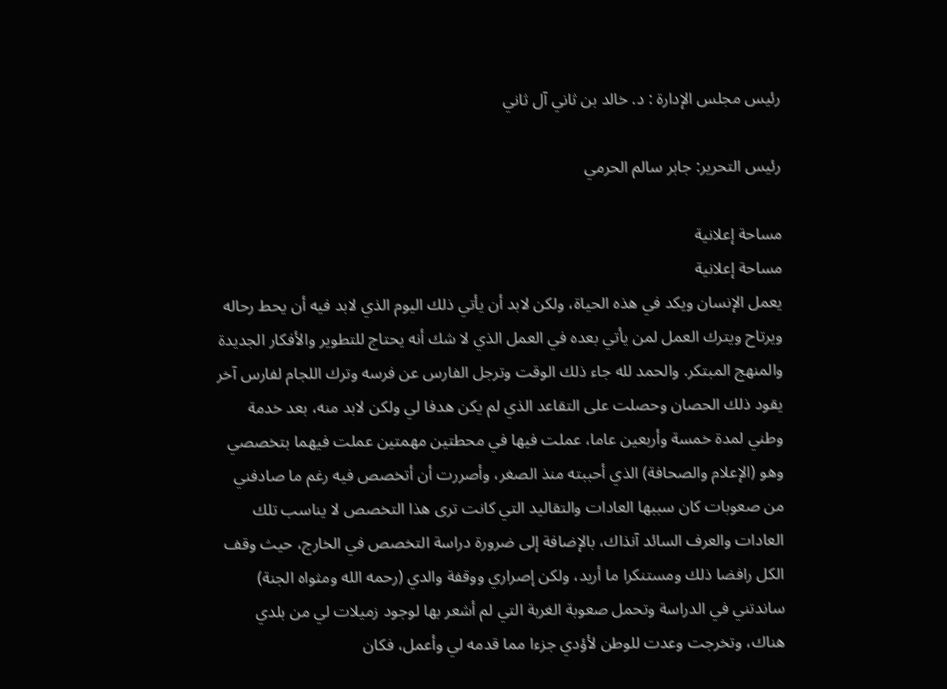رئيس مجلس الإدارة : د. خالد بن ثاني آل ثاني

رئيس التحرير: جابر سالم الحرمي

مساحة إعلانية
مساحة إعلانية
يعمل الإنسان ويكد في هذه الحياة، ولكن لابد أن يأتي ذلك اليوم الذي لابد فيه أن يحط رحاله ويرتاح ويترك العمل لمن يأتي بعده في العمل الذي لا شك أنه يحتاج للتطوير والأفكار الجديدة والمنهج المبتكر. والحمد لله جاء ذلك الوقت وترجل الفارس عن فرسه وترك اللجام لفارس آخر يقود ذلك الحصان وحصلت على التقاعد الذي لم يكن هدفا لي ولكن لابد منه، بعد خدمة وطني لمدة خمسة وأربعين عاما، عملت فيها في محطتين مهمتين عملت فيهما بتخصصي وهو (الإعلام والصحافة) الذي أحببته منذ الصغر، وأصررت أن أتخصص فيه رغم ما صادفني من صعوبات كان سببها العادات والتقاليد التي كانت ترى هذا التخصص لا يناسب تلك العادات والعرف السائد آنذاك، بالإضافة إلى ضرورة دراسة التخصص في الخارج، حيث وقف الكل رافضا ذلك ومستنكرا ما أريد، ولكن إصراري ووقفة والدي (رحمه الله ومثواه الجنة) ساندتني في الدراسة وتحمل صعوبة الغربة التي لم أشعر بها لوجود زميلات لي من بلدي هناك، وتخرجت وعدت للوطن لأؤدي جزءا مما قدمه لي وأعمل، فكان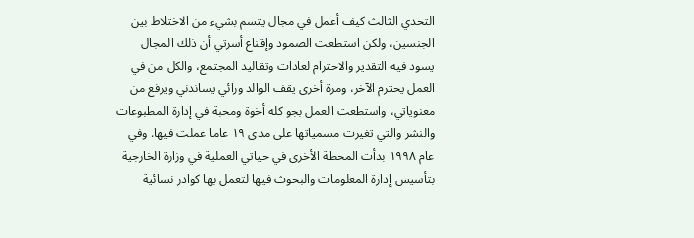التحدي الثالث كيف أعمل في مجال يتسم بشيء من الاختلاط بين الجنسين، ولكن استطعت الصمود وإقناع أسرتي أن ذلك المجال يسود فيه التقدير والاحترام لعادات وتقاليد المجتمع، والكل من في العمل يحترم الآخر، ومرة أخرى يقف الوالد ورائي يساندني ويرفع من معنوياتي، واستطعت العمل بجو كله أخوة ومحبة في إدارة المطبوعات والنشر والتي تغيرت مسمياتها على مدى ١٩ عاما عملت فيها. وفي عام ١٩٩٨ بدأت المحطة الأخرى في حياتي العملية في وزارة الخارجية بتأسيس إدارة المعلومات والبحوث فيها لتعمل بها كوادر نسائية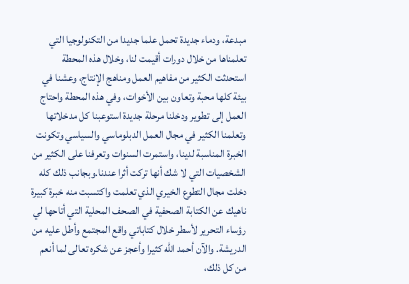مبدعة، ودماء جديدة تحمل علما جديدا من التكنولوجيا التي تعلمناها من خلال دورات أقيمت لنا، وخلال هذه المحطة استحدثت الكثير من مفاهيم العمل ومناهج الإنتاج، وعشنا في بيئة كلها محبة وتعاون بين الأخوات، وفي هذه المحطة واحتاج العمل إلى تطوير ودخلنا مرحلة جديدة استوعبنا كل مدخلاتها وتعلمنا الكثير في مجال العمل الدبلوماسي والسياسي وتكونت الخبرة المناسبة لدينا، واستمرت السنوات وتعرفنا على الكثير من الشخصيات التي لا شك أنها تركت أثرا عندنا.وبجانب ذلك كله دخلت مجال التطوع الخيري الذي تعلمت واكتسبت منه خبرة كبيرة ناهيك عن الكتابة الصحفية في الصحف المحلية التي أتاحها لي رؤساء التحرير لأسطر خلال كتاباتي واقع المجتمع وأطل عليه من الدريشة. والآن أحمد الله كثيرا وأعجز عن شكره تعالى لما أنعم من كل ذلك،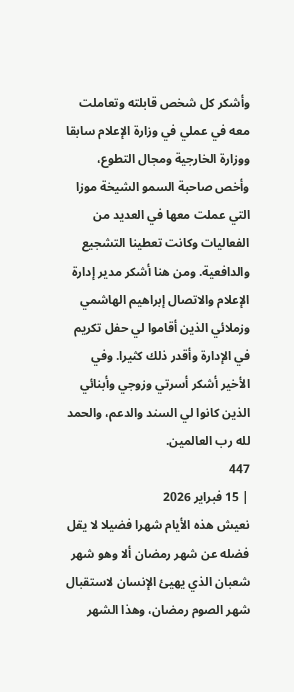وأشكر كل شخص قابلته وتعاملت معه في عملي في وزارة الإعلام سابقا ووزارة الخارجية ومجال التطوع، وأخص صاحبة السمو الشيخة موزا التي عملت معها في العديد من الفعاليات وكانت تعطينا التشجيع والدافعية. ومن هنا أشكر مدير إدارة الإعلام والاتصال إبراهيم الهاشمي وزملائي الذين أقاموا لي حفل تكريم في الإدارة وأقدر ذلك كثيرا. وفي الأخير أشكر أسرتي وزوجي وأبنائي الذين كانوا لي السند والدعم، والحمد لله رب العالمين.
447
| 15 فبراير 2026
نعيش هذه الأيام شهرا فضيلا لا يقل فضله عن شهر رمضان ألا وهو شهر شعبان الذي يهيئ الإنسان لاستقبال شهر الصوم رمضان، وهذا الشهر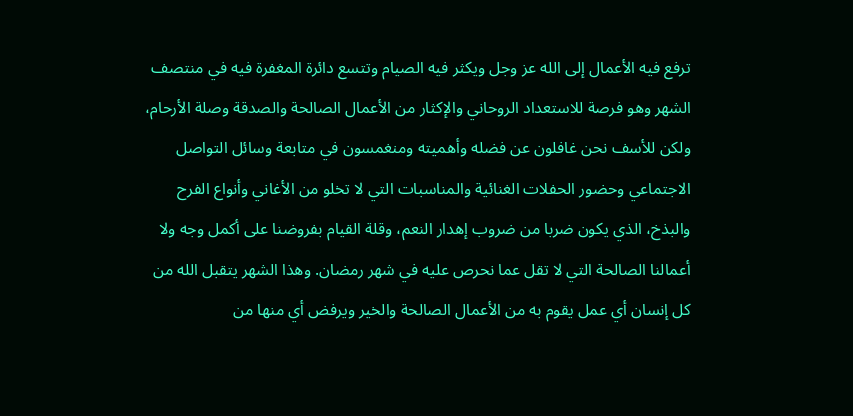ترفع فيه الأعمال إلى الله عز وجل ويكثر فيه الصيام وتتسع دائرة المغفرة فيه في منتصف الشهر وهو فرصة للاستعداد الروحاني والإكثار من الأعمال الصالحة والصدقة وصلة الأرحام، ولكن للأسف نحن غافلون عن فضله وأهميته ومنغمسون في متابعة وسائل التواصل الاجتماعي وحضور الحفلات الغنائية والمناسبات التي لا تخلو من الأغاني وأنواع الفرح والبذخ، الذي يكون ضربا من ضروب إهدار النعم، وقلة القيام بفروضنا على أكمل وجه ولا أعمالنا الصالحة التي لا تقل عما نحرص عليه في شهر رمضان. وهذا الشهر يتقبل الله من كل إنسان أي عمل يقوم به من الأعمال الصالحة والخير ويرفض أي منها من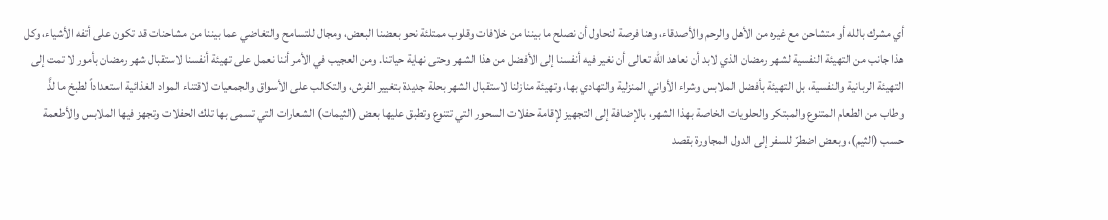أي مشرك بالله أو متشاحن مع غيره من الأهل والرحم والأصدقاء، وهنا فرصة لنحاول أن نصلح ما بيننا من خلافات وقلوب ممتلئة نحو بعضنا البعض، ومجال للتسامح والتغاضي عما بيننا من مشاحنات قد تكون على أتفه الأشياء، وكل هذا جانب من التهيئة النفسية لشهر رمضان الذي لابد أن نعاهد الله تعالى أن نغير فيه أنفسنا إلى الأفضل من هذا الشهر وحتى نهاية حياتنا. ومن العجيب في الأمر أننا نعمل على تهيئة أنفسنا لاستقبال شهر رمضان بأمور لا تمت إلى التهيئة الربانية والنفسية، بل التهيئة بأفضل الملابس وشراء الأواني المنزلية والتهادي بها، وتهيئة منازلنا لاستقبال الشهر بحلة جديدة بتغيير الفرش، والتكالب على الأسواق والجمعيات لاقتناء المواد الغذائية استعداداً لطبخ ما لذَّ وطاب من الطعام المتنوع والمبتكر والحلويات الخاصة بهذا الشهر، بالإضافة إلى التجهيز لإقامة حفلات السحور التي تتنوع وتطبق عليها بعض (الثيمات) الشعارات التي تسمى بها تلك الحفلات وتجهز فيها الملابس والأطعمة حسب (الثيم)، وبعض اضطرّ للسفر إلى الدول المجاورة بقصد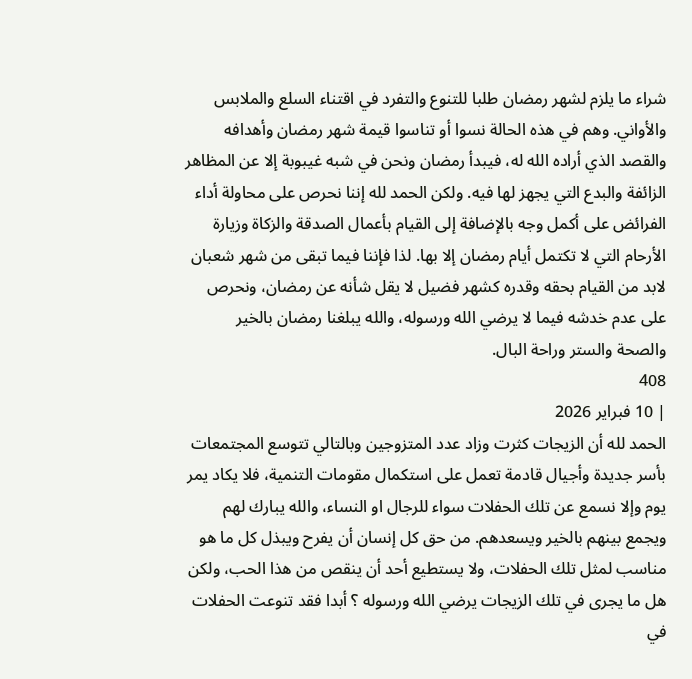شراء ما يلزم لشهر رمضان طلبا للتنوع والتفرد في اقتناء السلع والملابس والأواني. وهم في هذه الحالة نسوا أو تناسوا قيمة شهر رمضان وأهدافه والقصد الذي أراده الله له، فيبدأ رمضان ونحن في شبه غيبوبة إلا عن المظاهر الزائفة والبدع التي يجهز لها فيه. ولكن الحمد لله إننا نحرص على محاولة أداء الفرائض على أكمل وجه بالإضافة إلى القيام بأعمال الصدقة والزكاة وزيارة الأرحام التي لا تكتمل أيام رمضان إلا بها. لذا فإننا فيما تبقى من شهر شعبان لابد من القيام بحقه وقدره كشهر فضيل لا يقل شأنه عن رمضان، ونحرص على عدم خدشه فيما لا يرضي الله ورسوله، والله يبلغنا رمضان بالخير والصحة والستر وراحة البال.
408
| 10 فبراير 2026
الحمد لله أن الزيجات كثرت وزاد عدد المتزوجين وبالتالي تتوسع المجتمعات بأسر جديدة وأجيال قادمة تعمل على استكمال مقومات التنمية، فلا يكاد يمر يوم وإلا نسمع عن تلك الحفلات سواء للرجال او النساء، والله يبارك لهم ويجمع بينهم بالخير ويسعدهم. من حق كل إنسان أن يفرح ويبذل كل ما هو مناسب لمثل تلك الحفلات، ولا يستطيع أحد أن ينقص من هذا الحب، ولكن هل ما يجرى في تلك الزيجات يرضي الله ورسوله ؟ أبدا فقد تنوعت الحفلات في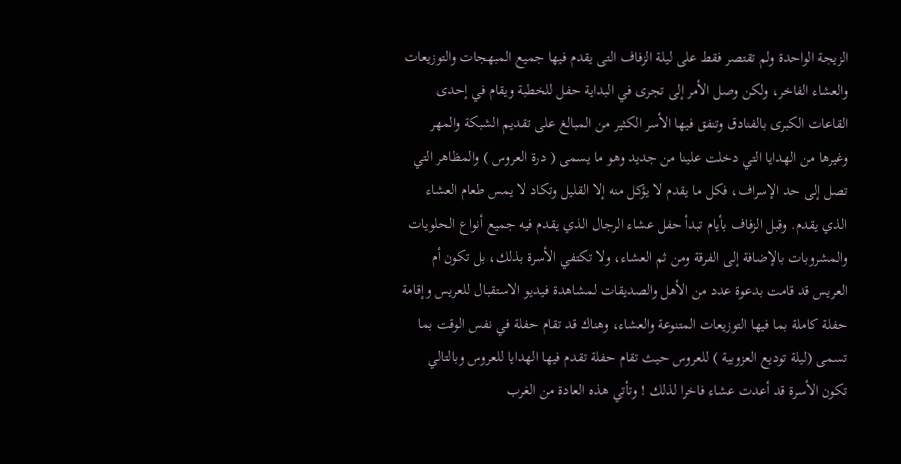الزيجة الواحدة ولم تقتصر فقط على ليلة الزفاف التى يقدم فيها جميع المبهجات والتوزيعات والعشاء الفاخر، ولكن وصل الأمر إلى تجرى في البداية حفل للخطبة ويقام في إحدى القاعات الكبرى بالفنادق وتنفق فيها الأسر الكثير من المبالغ على تقديم الشبكة والمهر وغيرها من الهدايا التي دخلت علينا من جديد وهو ما يسمى ( درة العروس ) والمظاهر التي تصل إلى حد الإسراف، فكل ما يقدم لا يؤكل منه إلا القليل وتكاد لا يمس طعام العشاء الذي يقدم. وقبل الزفاف بأيام تبدأ حفل عشاء الرجال الذي يقدم فيه جميع أنواع الحلويات والمشروبات بالإضافة إلى الفرقة ومن ثم العشاء، ولا تكتفي الأسرة بذلك، بل تكون أم العريس قد قامت بدعوة عدد من الأهل والصديقات لمشاهدة فيديو الاستقبال للعريس وإقامة حفلة كاملة بما فيها التوزيعات المتنوعة والعشاء، وهناك قد تقام حفلة في نفس الوقت بما تسمى (ليلة توديع العزوبية ) للعروس حيث تقام حفلة تقدم فيها الهدايا للعروس وبالتالي تكون الأسرة قد أعدت عشاء فاخرا لذلك ! وتأتي هذه العادة من الغرب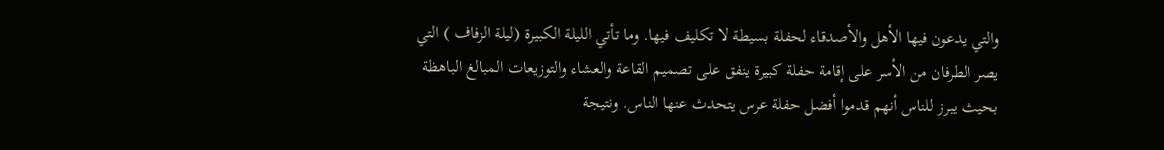والتي يدعون فيها الأهل والأصدقاء لحفلة بسيطة لا تكليف فيها. وما تأتي الليلة الكبيرة (ليلة الزفاف ) التي يصر الطرفان من الأسر على إقامة حفلة كبيرة ينفق على تصميم القاعة والعشاء والتوزيعات المبالغ الباهظة بحيث يبرز للناس أنهم قدموا أفضل حفلة عرس يتحدث عنها الناس. ونتيجة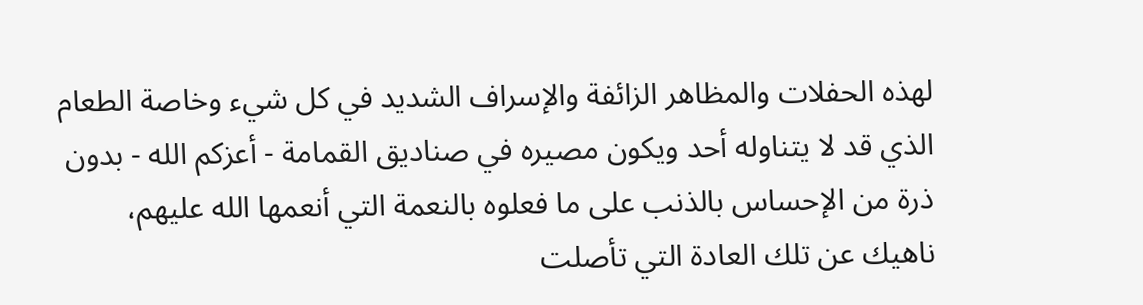لهذه الحفلات والمظاهر الزائفة والإسراف الشديد في كل شيء وخاصة الطعام الذي قد لا يتناوله أحد ويكون مصيره في صناديق القمامة - أعزكم الله - بدون ذرة من الإحساس بالذنب على ما فعلوه بالنعمة التي أنعمها الله عليهم، ناهيك عن تلك العادة التي تأصلت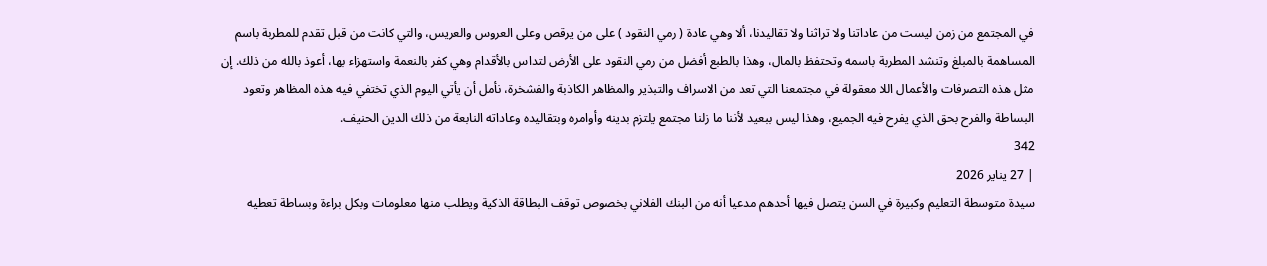في المجتمع من زمن ليست من عاداتنا ولا تراثنا ولا تقاليدنا، ألا وهي عادة ( رمي النقود ) على من يرقص وعلى العروس والعريس، والتي كانت من قبل تقدم للمطربة باسم المساهمة بالمبلغ وتنشد المطربة باسمه وتحتفظ بالمال، وهذا بالطبع أفضل من رمي النقود على الأرض لتداس بالأقدام وهي كفر بالنعمة واستهزاء بها، أعوذ بالله من ذلك. إن مثل هذه التصرفات والأعمال اللا معقولة في مجتمعنا التي تعد من الاسراف والتبذير والمظاهر الكاذبة والفشخرة، نأمل أن يأتي اليوم الذي تختفي فيه هذه المظاهر وتعود البساطة والفرح بحق الذي يفرح فيه الجميع، وهذا ليس ببعيد لأننا ما زلنا مجتمع يلتزم بدينه وأوامره وبتقاليده وعاداته النابعة من ذلك الدين الحنيف.
342
| 27 يناير 2026
سيدة متوسطة التعليم وكبيرة في السن يتصل فيها أحدهم مدعيا أنه من البنك الفلاني بخصوص توقف البطاقة الذكية ويطلب منها معلومات وبكل براءة وبساطة تعطيه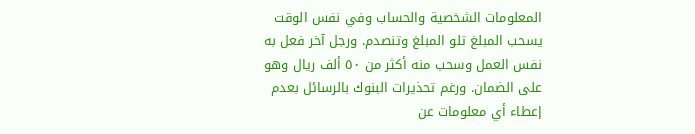المعلومات الشخصية والحساب وفي نفس الوقت يسحب المبلغ تلو المبلغ وتنصدم. ورجل آخر فعل به نفس العمل وسحب منه أكثر من ٥٠ ألف ريال وهو على الضمان. ورغم تحذيرات البنوك بالرسائل بعدم إعطاء أي معلومات عن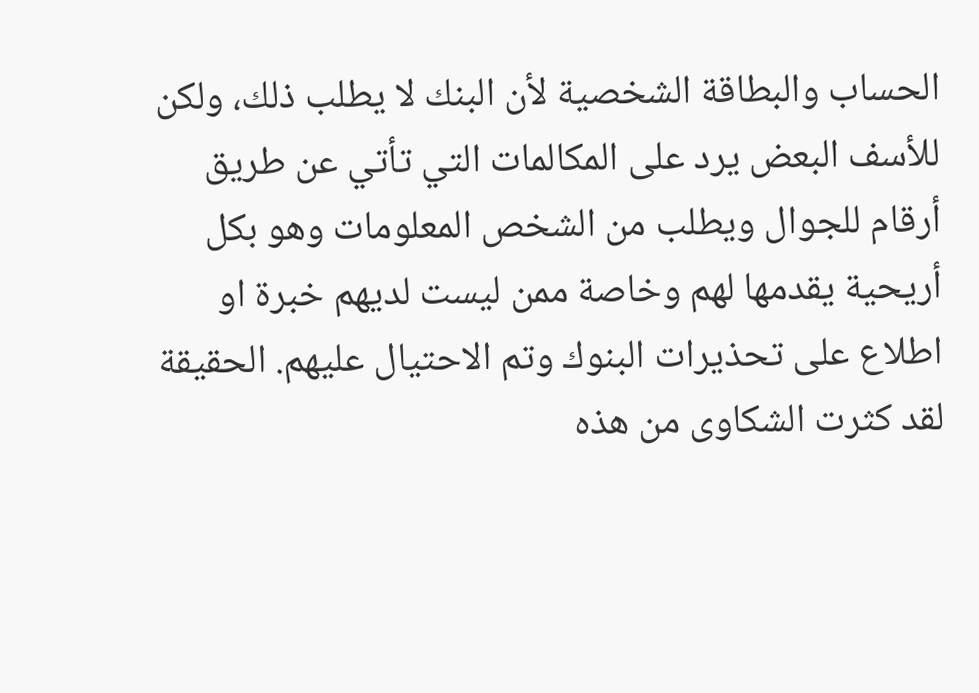الحساب والبطاقة الشخصية لأن البنك لا يطلب ذلك، ولكن للأسف البعض يرد على المكالمات التي تأتي عن طريق أرقام للجوال ويطلب من الشخص المعلومات وهو بكل أريحية يقدمها لهم وخاصة ممن ليست لديهم خبرة او اطلاع على تحذيرات البنوك وتم الاحتيال عليهم. الحقيقة لقد كثرت الشكاوى من هذه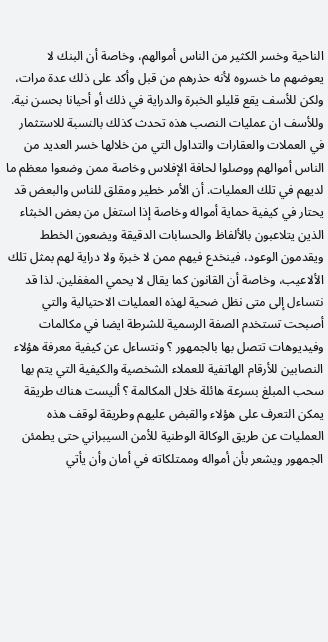الناحية وخسر الكثير من الناس أموالهم، وخاصة أن البنك لا يعوضهم ما خسروه لأنه حذرهم من قبل وأكد على ذلك عدة مرات، ولكن للأسف يقع قليلو الخبرة والدراية في ذلك أو أحيانا بحسن نية. وللأسف ان عمليات النصب هذه تحدث كذلك بالنسبة للاستثمار في العملات والعقارات والتداول التي من خلالها خسر العديد من الناس أموالهم ووصلوا لحافة الإفلاس وخاصة ممن وضعوا معظم ما لديهم في تلك العمليات. أن الأمر خطير ومقلق للناس والبعض قد يحتار في كيفية حماية أمواله وخاصة إذا استغل من بعض الخبثاء الذين يتلاعبون بالألفاظ والحسابات الدقيقة ويضعون الخطط ويقدمون الوعود، فينخدع فيهم ممن لا خبرة ولا دراية لهم بمثل تلك الألاعيب، وخاصة أن القانون كما يقال لا يحمي المغفلين. لذا قد نتساءل إلى متى نظل ضحية لهذه العمليات الاحتيالية والتي أصبحت تستخدم الصفة الرسمية للشرطة ايضا في مكالمات وفيديوهات تتصل بها بالجمهور ؟ ونتساءل عن كيفية معرفة هؤلاء النصابين للأرقام الهاتفية للعملاء الشخصية والكيفية التي يتم بها سحب المبلغ بسرعة هائلة خلال المكالمة ؟ أليست هناك طريقة يمكن التعرف على هؤلاء والقبض عليهم وطريقة لوقف هذه العمليات عن طريق الوكالة الوطنية للأمن السيبراني حتى يطمئن الجمهور ويشعر بأن أمواله وممتلكاته في أمان وأن يأتي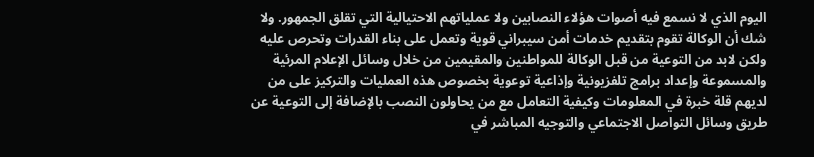اليوم الذي لا نسمع فيه أصوات هؤلاء النصابين ولا عملياتهم الاحتيالية التي تقلق الجمهور. ولا شك أن الوكالة تقوم بتقديم خدمات أمن سيبراني قوية وتعمل على بناء القدرات وتحرص عليه ولكن لابد من التوعية من قبل الوكالة للمواطنين والمقيمين من خلال وسائل الإعلام المرئية والمسموعة وإعداد برامج تلفزيونية وإذاعية توعوية بخصوص هذه العمليات والتركيز على من لديهم قلة خبرة في المعلومات وكيفية التعامل مع من يحاولون النصب بالإضافة إلى التوعية عن طريق وسائل التواصل الاجتماعي والتوجيه المباشر في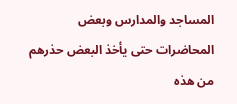المساجد والمدارس وبعض المحاضرات حتى يأخذ البعض حذرهم من هذه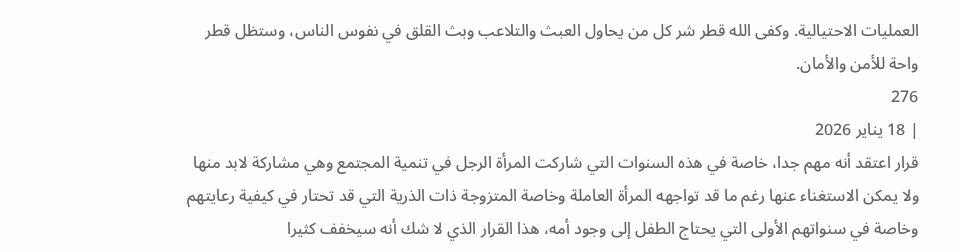العمليات الاحتيالية. وكفى الله قطر شر كل من يحاول العبث والتلاعب وبث القلق في نفوس الناس، وستظل قطر واحة للأمن والأمان.
276
| 18 يناير 2026
قرار اعتقد أنه مهم جدا، خاصة في هذه السنوات التي شاركت المرأة الرجل في تنمية المجتمع وهي مشاركة لابد منها ولا يمكن الاستغناء عنها رغم ما قد تواجهه المرأة العاملة وخاصة المتزوجة ذات الذرية التي قد تحتار في كيفية رعايتهم وخاصة في سنواتهم الأولى التي يحتاج الطفل إلى وجود أمه، هذا القرار الذي لا شك أنه سيخفف كثيرا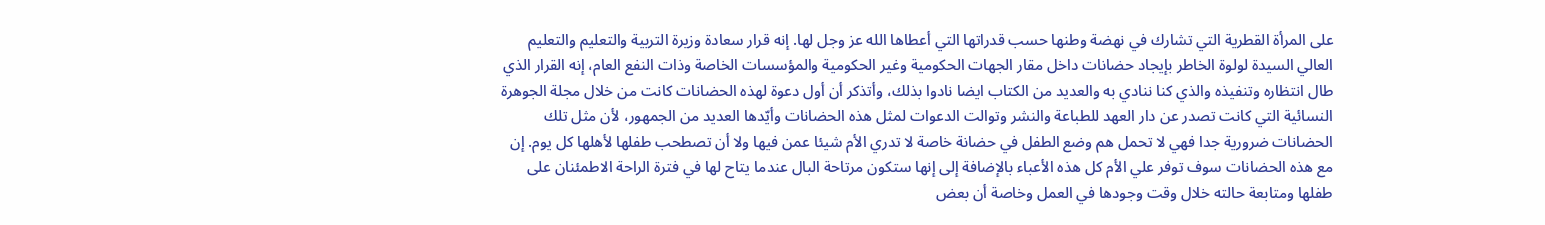على المرأة القطرية التي تشارك في نهضة وطنها حسب قدراتها التي أعطاها الله عز وجل لها. إنه قرار سعادة وزيرة التربية والتعليم والتعليم العالي السيدة لولوة الخاطر بإيجاد حضانات داخل مقار الجهات الحكومية وغير الحكومية والمؤسسات الخاصة وذات النفع العام، إنه القرار الذي طال انتظاره وتنفيذه والذي كنا ننادي به والعديد من الكتاب ايضا نادوا بذلك، وأتذكر أن أول دعوة لهذه الحضانات كانت من خلال مجلة الجوهرة النسائية التي كانت تصدر عن دار العهد للطباعة والنشر وتوالت الدعوات لمثل هذه الحضانات وأيّدها العديد من الجمهور، لأن مثل تلك الحضانات ضرورية جدا فهي لا تحمل هم وضع الطفل في حضانة خاصة لا تدري الأم شيئا عمن فيها ولا أن تصطحب طفلها لأهلها كل يوم. إن مع هذه الحضانات سوف توفر علي الأم كل هذه الأعباء بالإضافة إلى إنها ستكون مرتاحة البال عندما يتاح لها في فترة الراحة الاطمئنان على طفلها ومتابعة حالته خلال وقت وجودها في العمل وخاصة أن بعض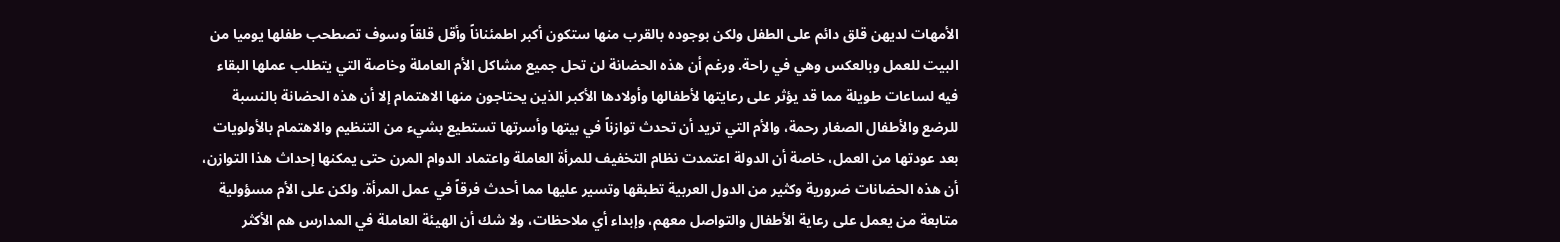الأمهات لديهن قلق دائم على الطفل ولكن بوجوده بالقرب منها ستكون أكبر اطمئناناً وأقل قلقاً وسوف تصطحب طفلها يوميا من البيت للعمل وبالعكس وهي في راحة. ورغم أن هذه الحضانة لن تحل جميع مشاكل الأم العاملة وخاصة التي يتطلب عملها البقاء فيه لساعات طويلة مما قد يؤثر على رعايتها لأطفالها وأولادها الأكبر الذين يحتاجون منها الاهتمام إلا أن هذه الحضانة بالنسبة للرضع والأطفال الصغار رحمة، والأم التي تريد أن تحدث توازناً في بيتها وأسرتها تستطيع بشيء من التنظيم والاهتمام بالأولويات بعد عودتها من العمل، خاصة أن الدولة اعتمدت نظام التخفيف للمرأة العاملة واعتماد الدوام المرن حتى يمكنها إحداث هذا التوازن، أن هذه الحضانات ضرورية وكثير من الدول العربية تطبقها وتسير عليها مما أحدث فرقاً في عمل المرأة. ولكن على الأم مسؤولية متابعة من يعمل على رعاية الأطفال والتواصل معهم، وإبداء أي ملاحظات، ولا شك أن الهيئة العاملة في المدارس هم الأكثر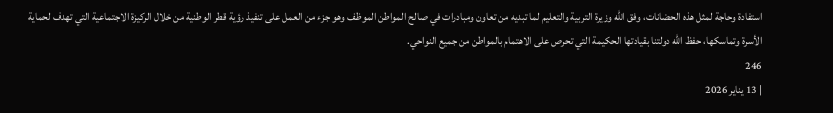استفادة وحاجة لمثل هذه الحضانات، وفق الله وزيرة التربية والتعليم لما تبديه من تعاون ومبادرات في صالح المواطن الموظف وهو جزء من العمل على تنفيذ رؤية قطر الوطنية من خلال الركيزة الاجتماعية التي تهدف لحماية الأسرة وتماسكها، حفظ الله دولتنا بقيادتها الحكيمة التي تحرص على الاهتمام بالمواطن من جميع النواحي.
246
| 13 يناير 2026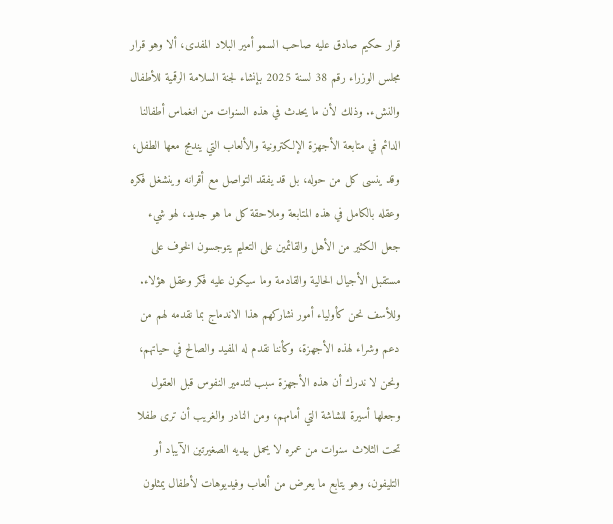قرار حكيم صادق عليه صاحب السمو أمير البلاد المفدى، ألا وهو قرار مجلس الوزراء رقم 38 لسنة 2025 بإنشاء لجنة السلامة الرقمية للأطفال والنشء. وذلك لأن ما يحدث في هذه السنوات من انغماس أطفالنا الدائم في متابعة الأجهزة الإلكترونية والألعاب التي يندمج معها الطفل، وقد ينسى كل من حوله، بل قد يفقد التواصل مع أقرانه وينشغل فكره وعقله بالكامل في هذه المتابعة وملاحقة كل ما هو جديد، لهو شيء جعل الكثير من الأهل والقائمين على التعليم يتوجسون الخوف على مستقبل الأجيال الحالية والقادمة وما سيكون عليه فكر وعقل هؤلاء. وللأسف نحن كأولياء أمور نشاركهم هذا الاندماج بما نقدمه لهم من دعم وشراء لهذه الأجهزة، وكأننا نقدم له المفيد والصالح في حياتهم، ونحن لا ندرك أن هذه الأجهزة سبب لتدمير النفوس قبل العقول وجعلها أسيرة للشاشة التي أمامهم، ومن النادر والغريب أن ترى طفلا تحت الثلاث سنوات من عمره لا يحمل بيديه الصغيرتين الآيباد أو التليفون، وهو يتابع ما يعرض من ألعاب وفيديوهات لأطفال يمثلون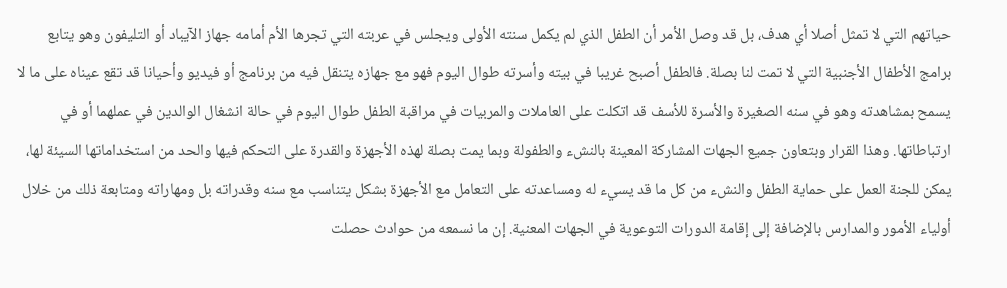حياتهم التي لا تمثل أصلا أي هدف، بل قد وصل الأمر أن الطفل الذي لم يكمل سنته الأولى ويجلس في عربته التي تجرها الأم أمامه جهاز الآيباد أو التليفون وهو يتابع برامج الأطفال الأجنبية التي لا تمت لنا بصلة. فالطفل أصبح غريبا في بيته وأسرته طوال اليوم فهو مع جهازه يتنقل فيه من برنامج أو فيديو وأحيانا قد تقع عيناه على ما لا يسمح بمشاهدته وهو في سنه الصغيرة والأسرة للأسف قد اتكلت على العاملات والمربيات في مراقبة الطفل طوال اليوم في حالة انشغال الوالدين في عملهما أو في ارتباطاتها. وهذا القرار وبتعاون جميع الجهات المشاركة المعينة بالنشء والطفولة وبما يمت بصلة لهذه الأجهزة والقدرة على التحكم فيها والحد من استخداماتها السيئة لها، يمكن للجنة العمل على حماية الطفل والنشء من كل ما قد يسيء له ومساعدته على التعامل مع الأجهزة بشكل يتناسب مع سنه وقدراته بل ومهاراته ومتابعة ذلك من خلال أولياء الأمور والمدارس بالإضافة إلى إقامة الدورات التوعوية في الجهات المعنية. إن ما نسمعه من حوادث حصلت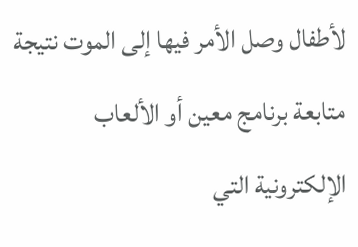لأطفال وصل الأمر فيها إلى الموت نتيجة متابعة برنامج معين أو الألعاب الإلكترونية التي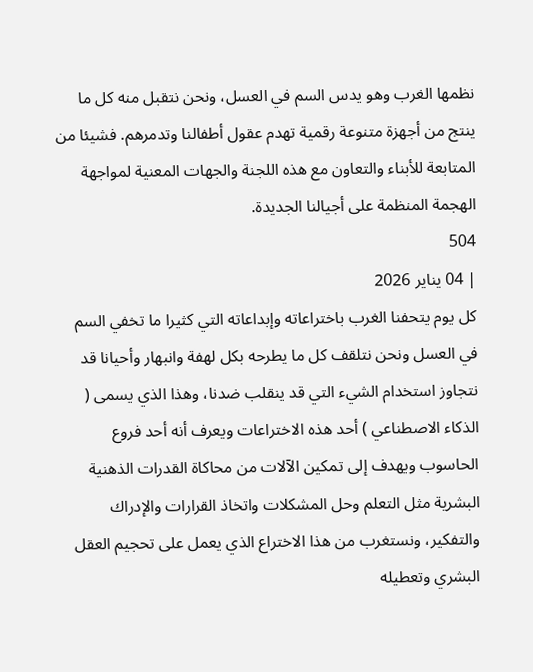نظمها الغرب وهو يدس السم في العسل، ونحن نتقبل منه كل ما ينتج من أجهزة متنوعة رقمية تهدم عقول أطفالنا وتدمرهم. فشيئا من المتابعة للأبناء والتعاون مع هذه اللجنة والجهات المعنية لمواجهة الهجمة المنظمة على أجيالنا الجديدة.
504
| 04 يناير 2026
كل يوم يتحفنا الغرب باختراعاته وإبداعاته التي كثيرا ما تخفي السم في العسل ونحن نتلقف كل ما يطرحه بكل لهفة وانبهار وأحيانا قد نتجاوز استخدام الشيء التي قد ينقلب ضدنا، وهذا الذي يسمى ( الذكاء الاصطناعي ) أحد هذه الاختراعات ويعرف أنه أحد فروع الحاسوب ويهدف إلى تمكين الآلات من محاكاة القدرات الذهنية البشرية مثل التعلم وحل المشكلات واتخاذ القرارات والإدراك والتفكير، ونستغرب من هذا الاختراع الذي يعمل على تحجيم العقل البشري وتعطيله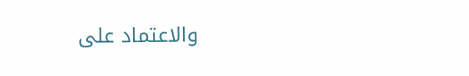والاعتماد على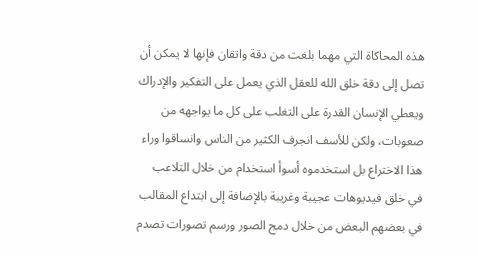هذه المحاكاة التي مهما بلغت من دقة واتقان فإنها لا يمكن أن تصل إلى دقة خلق الله للعقل الذي يعمل على التفكير والإدراك ويعطي الإنسان القدرة على التغلب على كل ما يواجهه من صعوبات، ولكن للأسف انجرف الكثير من الناس وانساقوا وراء هذا الاختراع بل استخدموه أسوأ استخدام من خلال التلاعب في خلق فيديوهات عجيبة وغريبة بالإضافة إلى ابتداع المقالب في بعضهم البعض من خلال دمج الصور ورسم تصورات تصدم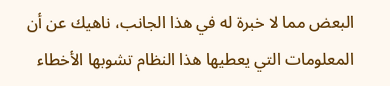البعض مما لا خبرة له في هذا الجانب، ناهيك عن أن المعلومات التي يعطيها هذا النظام تشوبها الأخطاء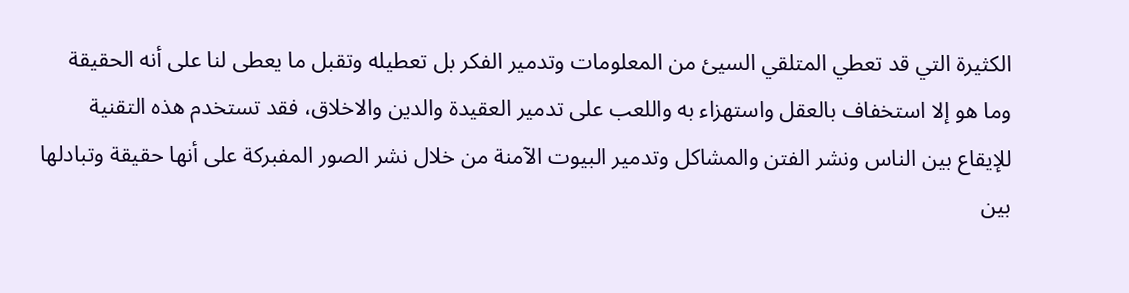الكثيرة التي قد تعطي المتلقي السيئ من المعلومات وتدمير الفكر بل تعطيله وتقبل ما يعطى لنا على أنه الحقيقة وما هو إلا استخفاف بالعقل واستهزاء به واللعب على تدمير العقيدة والدين والاخلاق، فقد تستخدم هذه التقنية للإيقاع بين الناس ونشر الفتن والمشاكل وتدمير البيوت الآمنة من خلال نشر الصور المفبركة على أنها حقيقة وتبادلها بين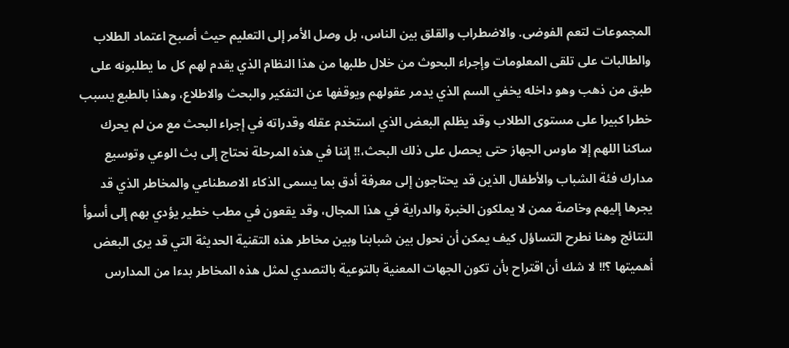المجموعات لتعم الفوضى. والاضطراب والقلق بين الناس، بل وصل الأمر إلى التعليم حيث أصبح اعتماد الطلاب والطالبات على تلقى المعلومات وإجراء البحوث من خلال طلبها من هذا النظام الذي يقدم لهم كل ما يطلبونه على طبق من ذهب وهو داخله يخفي السم الذي يدمر عقولهم ويوقفها عن التفكير والبحث والاطلاع، وهذا بالطبع يسبب خطرا كبيرا على مستوى الطلاب وقد يظلم البعض الذي استخدم عقله وقدراته في إجراء البحث مع من لم يحرك ساكنا اللهم إلا ماوس الجهاز حتى يحصل على ذلك البحث،!! إننا في هذه المرحلة نحتاج إلى بث الوعي وتوسيع مدارك فئة الشباب والأطفال الذين قد يحتاجون إلى معرفة أدق بما يسمى الذكاء الاصطناعي والمخاطر الذي قد يجرها إليهم وخاصة ممن لا يملكون الخبرة والدراية في هذا المجال، وقد يقعون في مطب خطير يؤدي بهم إلى أسوأ النتائج وهنا نطرح التساؤل كيف يمكن أن نحول بين شبابنا وبين مخاطر هذه التقنية الحديثة التي قد يرى البعض أهميتها ؟!! لا شك أن اقتراح بأن تكون الجهات المعنية بالتوعية بالتصدي لمثل هذه المخاطر بدءا من المدارس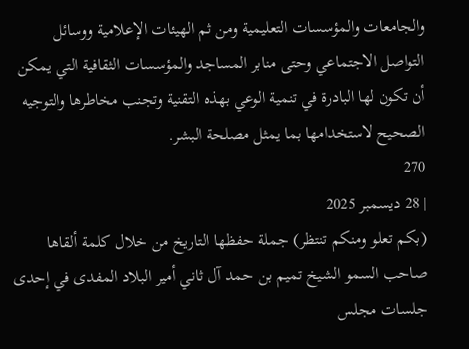والجامعات والمؤسسات التعليمية ومن ثم الهيئات الإعلامية ووسائل التواصل الاجتماعي وحتى منابر المساجد والمؤسسات الثقافية التي يمكن أن تكون لها البادرة في تنمية الوعي بهذه التقنية وتجنب مخاطرها والتوجيه الصحيح لاستخدامها بما يمثل مصلحة البشر.
270
| 28 ديسمبر 2025
(بكم تعلو ومنكم تنتظر) جملة حفظها التاريخ من خلال كلمة ألقاها صاحب السمو الشيخ تميم بن حمد آل ثاني أمير البلاد المفدى في إحدى جلسات مجلس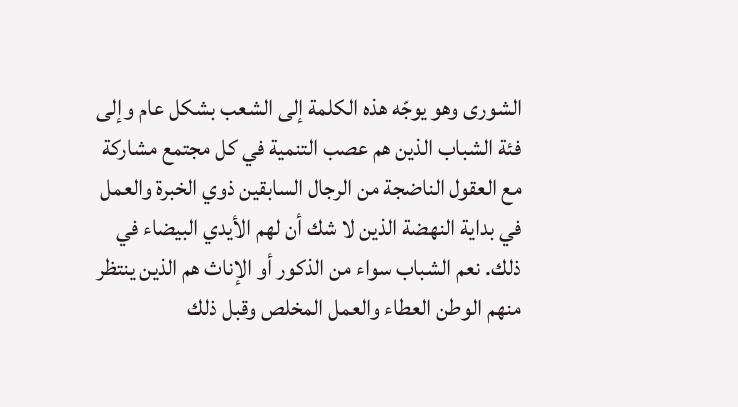الشورى وهو يوجّه هذه الكلمة إلى الشعب بشكل عام وإلى فئة الشباب الذين هم عصب التنمية في كل مجتمع مشاركة مع العقول الناضجة من الرجال السابقين ذوي الخبرة والعمل في بداية النهضة الذين لا شك أن لهم الأيدي البيضاء في ذلك. نعم الشباب سواء من الذكور أو الإناث هم الذين ينتظر منهم الوطن العطاء والعمل المخلص وقبل ذلك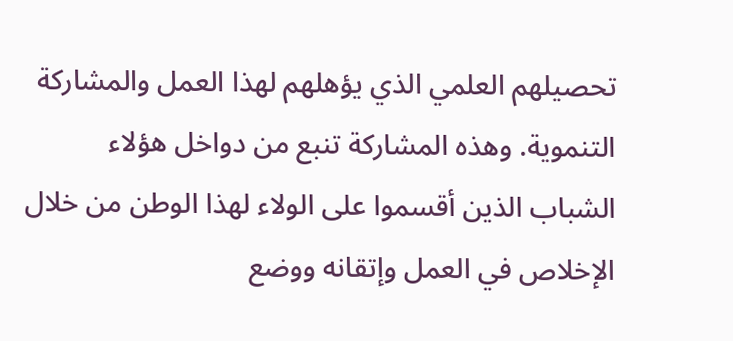تحصيلهم العلمي الذي يؤهلهم لهذا العمل والمشاركة التنموية. وهذه المشاركة تنبع من دواخل هؤلاء الشباب الذين أقسموا على الولاء لهذا الوطن من خلال الإخلاص في العمل وإتقانه ووضع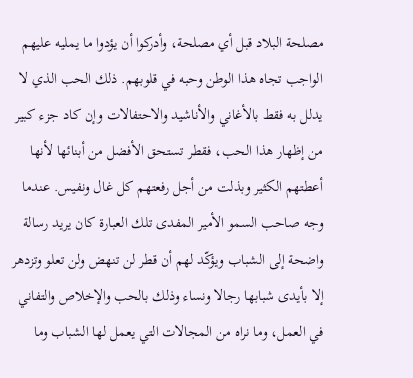مصلحة البلاد قبل أي مصلحة، وأدركوا أن يؤدوا ما يمليه عليهم الواجب تجاه هذا الوطن وحبه في قلوبهم. ذلك الحب الذي لا يدلل به فقط بالأغاني والأناشيد والاحتفالات وإن كاد جزء كبير من إظهار هذا الحب، فقطر تستحق الأفضل من أبنائها لأنها أعطتهم الكثير وبذلت من أجل رفعتهم كل غال ونفيس. عندما وجه صاحب السمو الأمير المفدى تلك العبارة كان يريد رسالة واضحة إلى الشباب ويؤكّد لهم أن قطر لن تنهض ولن تعلو وتزدهر إلا بأيدى شبابها رجالا ونساء وذلك بالحب والإخلاص والتفاني في العمل، وما نراه من المجالات التي يعمل لها الشباب وما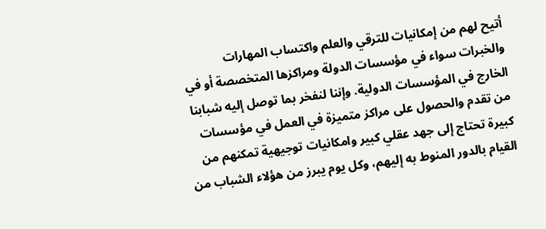أتيح لهم من إمكانيات للترقي والعلم واكتساب المهارات والخبرات سواء في مؤسسات الدولة ومراكزها المتخصصة أو في الخارج في المؤسسات الدولية. وإننا لنفخر بما توصل إليه شبابنا من تقدم والحصول على مراكز متميزة في العمل في مؤسسات كبيرة تحتاج إلى جهد عقلي كبير وامكانيات توجيهية تمكنهم من القيام بالدور المنوط به إليهم، وكل يوم يبرز من هؤلاء الشباب من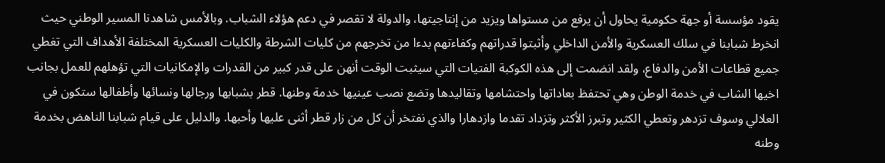يقود مؤسسة أو جهة حكومية يحاول أن يرفع من مستواها ويزيد من إنتاجيتها، والدولة لا تقصر في دعم هؤلاء الشباب. وبالأمس شاهدنا المسير الوطني حيث انخرط شبابنا في سلك العسكرية والأمن الداخلي وأثبتوا قدراتهم وكفاءتهم بدءا من تخرجهم من كليات الشرطة والكليات العسكرية المختلفة الأهداف التي تغطي جميع قطاعات الأمن والدفاع، ولقد انضمت إلى هذه الكوكبة الفتيات التي سيثبت الوقت أنهن على قدر كبير من القدرات والإمكانيات التي تؤهلهم للعمل بجانب اخيها الشاب في خدمة الوطن وهي تحتفظ بعاداتها واحتشامها وتقاليدها وتضع نصب عينيها خدمة وطنها. قطر بشبابها ورجالها ونسائها وأطفالها ستكون في العلالي وسوف تزدهر وتعطي الكثير وتبرز الأكثر وتزداد تقدما وازدهارا والذي نفتخر أن كل من زار قطر أثنى عليها وأحبها. والدليل على قيام شبابنا الناهض بخدمة وطنه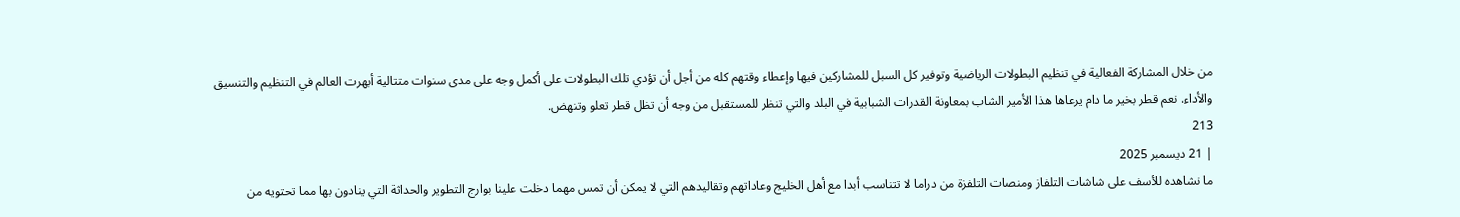من خلال المشاركة الفعالية في تنظيم البطولات الرياضية وتوفير كل السبل للمشاركين فيها وإعطاء وقتهم كله من أجل أن تؤدي تلك البطولات على أكمل وجه على مدى سنوات متتالية أبهرت العالم في التنظيم والتنسيق والأداء. نعم قطر بخير ما دام يرعاها هذا الأمير الشاب بمعاونة القدرات الشبابية في البلد والتي تنظر للمستقبل من وجه أن تظل قطر تعلو وتنهض.
213
| 21 ديسمبر 2025
ما نشاهده للأسف على شاشات التلفاز ومنصات التلفزة من دراما لا تتناسب أبدا مع أهل الخليج وعاداتهم وتقاليدهم التي لا يمكن أن تمس مهما دخلت علينا بوارج التطوير والحداثة التي ينادون بها مما تحتويه من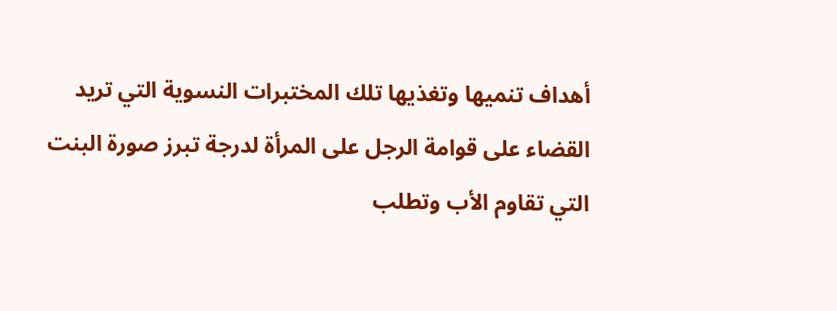أهداف تنميها وتغذيها تلك المختبرات النسوية التي تريد القضاء على قوامة الرجل على المرأة لدرجة تبرز صورة البنت التي تقاوم الأب وتطلب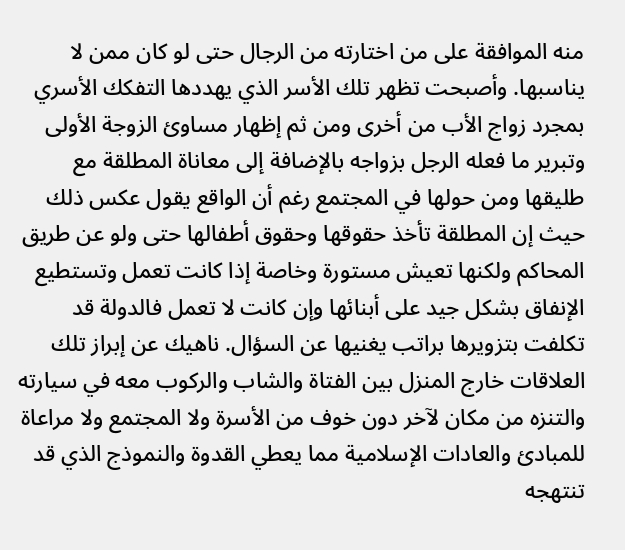منه الموافقة على من اختارته من الرجال حتى لو كان ممن لا يناسبها. وأصبحت تظهر تلك الأسر الذي يهددها التفكك الأسري بمجرد زواج الأب من أخرى ومن ثم إظهار مساوئ الزوجة الأولى وتبرير ما فعله الرجل بزواجه بالإضافة إلى معاناة المطلقة مع طليقها ومن حولها في المجتمع رغم أن الواقع يقول عكس ذلك حيث إن المطلقة تأخذ حقوقها وحقوق أطفالها حتى ولو عن طريق المحاكم ولكنها تعيش مستورة وخاصة إذا كانت تعمل وتستطيع الإنفاق بشكل جيد على أبنائها وإن كانت لا تعمل فالدولة قد تكلفت بتزويرها براتب يغنيها عن السؤال. ناهيك عن إبراز تلك العلاقات خارج المنزل بين الفتاة والشاب والركوب معه في سيارته والتنزه من مكان لآخر دون خوف من الأسرة ولا المجتمع ولا مراعاة للمبادئ والعادات الإسلامية مما يعطي القدوة والنموذج الذي قد تنتهجه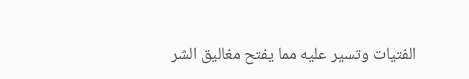الفتيات وتسير عليه مما يفتح مغاليق الشر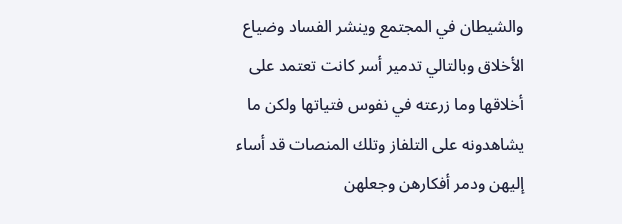والشيطان في المجتمع وينشر الفساد وضياع الأخلاق وبالتالي تدمير أسر كانت تعتمد على أخلاقها وما زرعته في نفوس فتياتها ولكن ما يشاهدونه على التلفاز وتلك المنصات قد أساء إليهن ودمر أفكارهن وجعلهن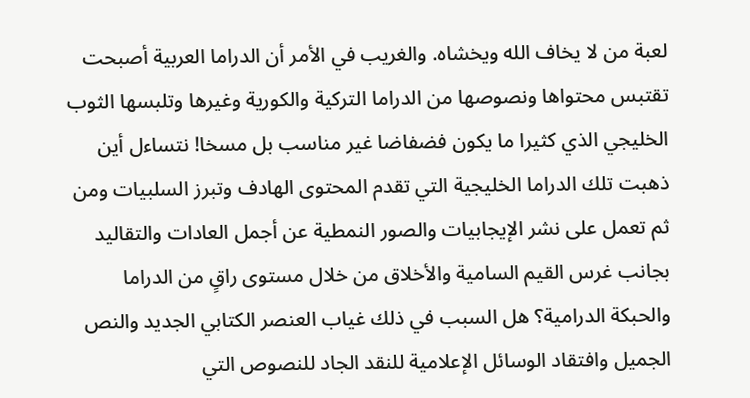لعبة من لا يخاف الله ويخشاه. والغريب في الأمر أن الدراما العربية أصبحت تقتبس محتواها ونصوصها من الدراما التركية والكورية وغيرها وتلبسها الثوب الخليجي الذي كثيرا ما يكون فضفاضا غير مناسب بل مسخا! نتساءل أين ذهبت تلك الدراما الخليجية التي تقدم المحتوى الهادف وتبرز السلبيات ومن ثم تعمل على نشر الإيجابيات والصور النمطية عن أجمل العادات والتقاليد بجانب غرس القيم السامية والأخلاق من خلال مستوى راقٍ من الدراما والحبكة الدرامية؟ هل السبب في ذلك غياب العنصر الكتابي الجديد والنص الجميل وافتقاد الوسائل الإعلامية للنقد الجاد للنصوص التي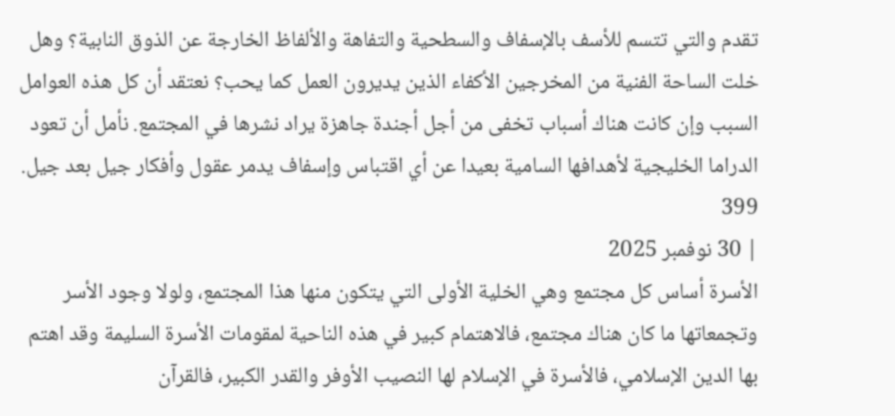تقدم والتي تتسم للأسف بالإسفاف والسطحية والتفاهة والألفاظ الخارجة عن الذوق النابية؟ وهل خلت الساحة الفنية من المخرجين الأكفاء الذين يديرون العمل كما يحب؟ نعتقد أن كل هذه العوامل السبب وإن كانت هناك أسباب تخفى من أجل أجندة جاهزة يراد نشرها في المجتمع. نأمل أن تعود الدراما الخليجية لأهدافها السامية بعيدا عن أي اقتباس وإسفاف يدمر عقول وأفكار جيل بعد جيل.
399
| 30 نوفمبر 2025
الأسرة أساس كل مجتمع وهي الخلية الأولى التي يتكون منها هذا المجتمع، ولولا وجود الأسر وتجمعاتها ما كان هناك مجتمع، فالاهتمام كبير في هذه الناحية لمقومات الأسرة السليمة وقد اهتم بها الدين الإسلامي، فالأسرة في الإسلام لها النصيب الأوفر والقدر الكبير، فالقرآن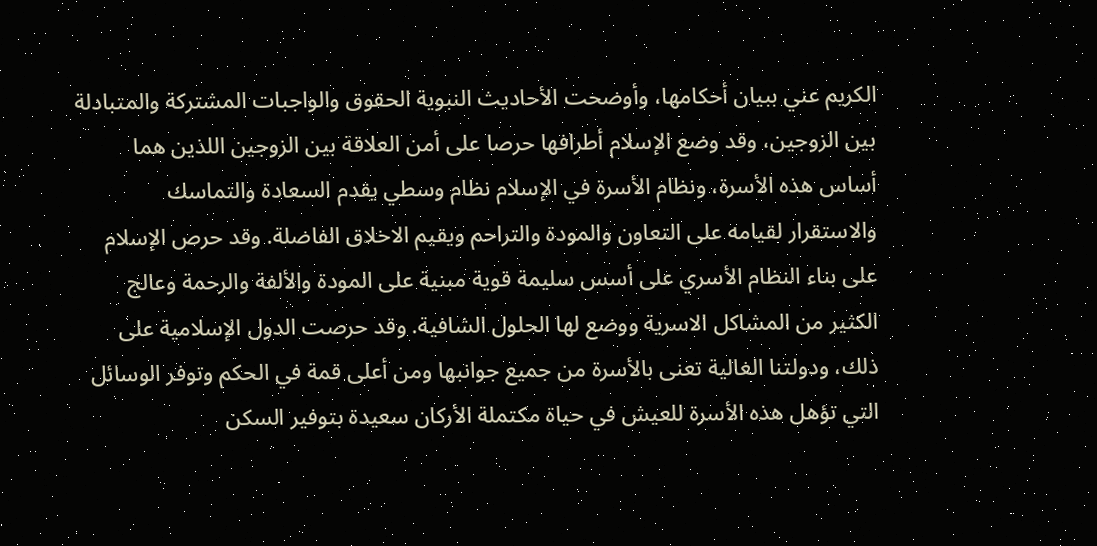الكريم عني ببيان أحكامها، وأوضحت الأحاديث النبوية الحقوق والواجبات المشتركة والمتبادلة بين الزوجين، وقد وضع الإسلام أطرافها حرصا على أمن العلاقة بين الزوجين اللذين هما أساس هذه الأسرة، ونظام الأسرة في الإسلام نظام وسطي يقدم السعادة والتماسك والاستقرار لقيامه على التعاون والمودة والتراحم ويقيم الاخلاق الفاضلة. وقد حرص الإسلام على بناء النظام الأسري على أسس سليمة قوية مبنية على المودة والألفة والرحمة وعالج الكثير من المشاكل الاسرية ووضع لها الحلول الشافية. وقد حرصت الدول الإسلامية على ذلك، ودولتنا الغالية تعنى بالأسرة من جميع جوانبها ومن أعلى قمة في الحكم وتوفر الوسائل التي تؤهل هذه الأسرة للعيش في حياة مكتملة الأركان سعيدة بتوفير السكن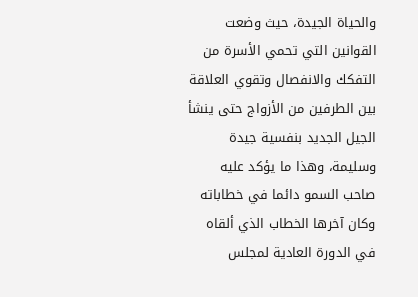والحياة الجيدة، حيث وضعت القوانين التي تحمي الأسرة من التفكك والانفصال وتقوي العلاقة بين الطرفين من الأزواج حتى ينشأ الجيل الجديد بنفسية جيدة وسليمة، وهذا ما يؤكد عليه صاحب السمو دائما في خطاباته وكان آخرها الخطاب الذي ألقاه في الدورة العادية لمجلس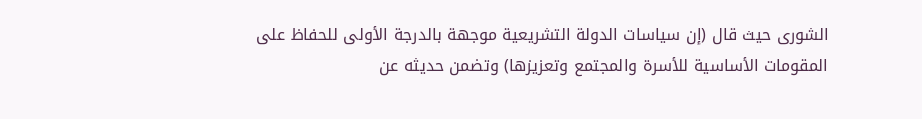الشورى حيث قال (إن سياسات الدولة التشريعية موجهة بالدرجة الأولى للحفاظ على المقومات الأساسية للأسرة والمجتمع وتعزيزها) وتضمن حديثه عن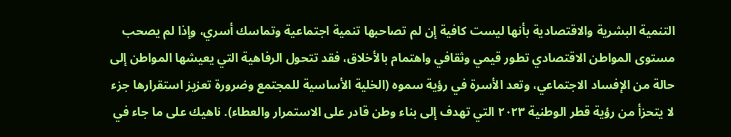التنمية البشرية والاقتصادية بأنها ليست كافية إن لم تصاحبها تنمية اجتماعية وتماسك أسري، وإذا لم يصحب مستوى المواطن الاقتصادي تطور قيمي وثقافي واهتمام بالأخلاق، فقد تتحول الرفاهية التي يعيشها المواطن إلى حالة من الإفساد الاجتماعي، وتعد الأسرة في رؤية سموه (الخلية الأساسية للمجتمع وضرورة تعزيز استقرارها جزء لا يتحزأ من رؤية قطر الوطنية ٢٠٢٣ التي تهدف إلى بناء وطن قادر على الاستمرار والعطاء). ناهيك على ما جاء في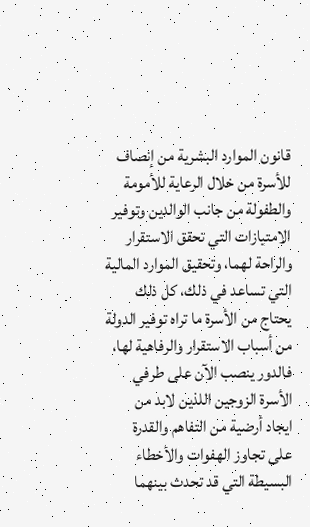قانون الموارد البشرية من إنصاف للأسرة من خلال الرعاية للأمومة والطفولة من جانب الوالدين وتوفير الامتيازات التي تحقق الاستقرار والراحة لهما، وتحقيق الموارد المالية التي تساعد في ذلك، كل ذلك يحتاج من الأسرة ما تراه توفير الدولة من أسباب الاستقرار والرفاهية لها، فالدور ينصب الآن على طرفي الأسرة الزوجين اللذين لابد من ايجاد أرضية من التفاهم والقدرة على تجاوز الهفوات والأخطاء البسيطة التي قد تحدث بينهما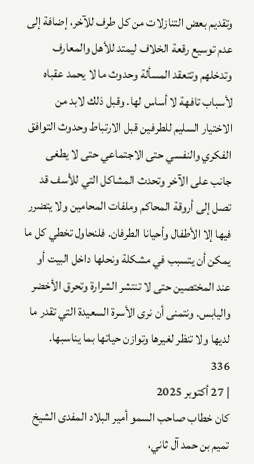وتقديم بعض التنازلات من كل طرف للآخر، إضافة إلى عدم توسيع رقعة الخلاف ليمتد للأهل والمعارف وتدخلهم وتتعقد المسألة وحدوث ما لا يحمد عقباه لأسباب تافهة لا أساس لها. وقبل ذلك لابد من الاختيار السليم للطرفين قبل الارتباط وحدوث التوافق الفكري والنفسي حتى الاجتماعي حتى لا يطغى جانب على الآخر وتحدث المشاكل التي للأسف قد تصل إلى أروقة المحاكم وملفات المحامين ولا يتضرر فيها إلا الأطفال وأحيانا الطرفان. فلنحاول تخطي كل ما يمكن أن يتسبب في مشكلة ونحلها داخل البيت أو عند المختصين حتى لا تنتشر الشرارة وتحرق الأخضر واليابس. ونتمنى أن نرى الأسرة السعيدة التي تقدر ما لديها ولا تنظر لغيرها وتوازن حياتها بما يناسبها.
336
| 27 أكتوبر 2025
كان خطاب صاحب السمو أمير البلاد المفدى الشيخ تميم بن حمد آل ثاني،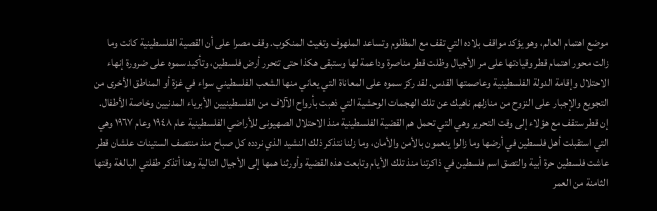موضع اهتمام العالم، وهو يؤكد مواقف بلاده التي تقف مع المظلوم وتساعد الملهوف وتغيث المنكوب. وقف مصرا على أن القصية الفلسطينية كانت وما زالت محور اهتمام قطر وقيادتها على مر الأجيال وظلت قطر مناصرة وداعمة لها وستبقى هكذا حتى تتحرر أرض فلسطين، وتأكيد سموه على ضرورة إنهاء الاحتلال وإقامة الدولة الفلسطينية وعاصمتها القدس. لقد ركز سموه على المعاناة التي يعاني منها الشعب الفلسطيني سواء في غزة أو المناطق الأخرى من التجويع والإجبار على النزوح من منازلهم ناهيك عن تلك الهجمات الوحشية التي ذهبت بأرواح الآلاف من الفلسطينيين الأبرياء المدنيين وخاصة الأطفال. إن قطر ستقف مع هؤلاء إلى وقت التحرير وهي التي تحمل هم القضية الفلسطينية منذ الاحتلال الصهيونى للأراضي الفلسطينية عام ١٩٤٨ وعام ١٩٦٧ وهي التي استقبلت أهل فلسطين في أرضها وما زالوا ينعمون بالأمن والأمان، وما زلنا نتذكر ذلك النشيد الذي نردده كل صباح منذ منتصف الستينات علشان قطر عاشت فلسطين حرة أبية والتصق اسم فلسطين في ذاكرتنا منذ تلك الأيام وتابعت هذه القضية وأورثنا همها إلى الأجيال التالية وهنا أتذكر طفلتي البالغة وقتها الثامنة من العمر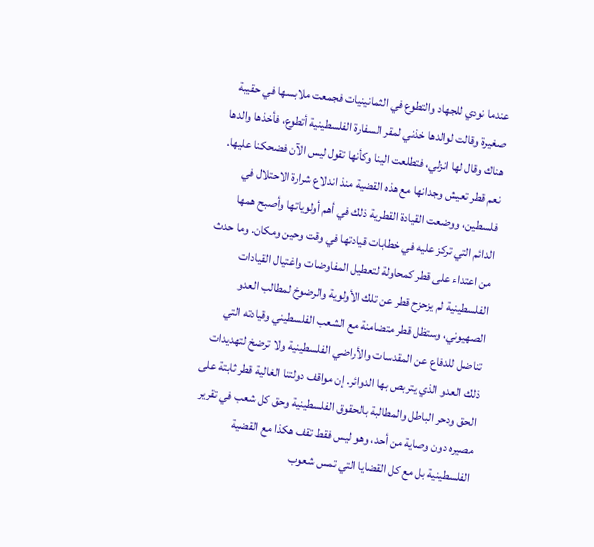عندما نودي للجهاد والتطوع في الثمانينيات فجمعت ملابسها في حقيبة صغيرة وقالت لوالدها خذني لمقر السفارة الفلسطينية أتطوع، فأخذها والدها هناك وقال لها انزلي، فتطلعت الينا وكأنها تقول ليس الآن فضحكنا عليها. نعم قطر تعيش وجدانها مع هذه القضية منذ اندلاع شرارة الاحتلال في فلسطين، ووضعت القيادة القطرية ذلك في أهم أولوياتها وأصبح همها الدائم التي تركز عليه في خطابات قيادتها في وقت وحين ومكان. وما حدث من اعتداء على قطر كمحاولة لتعطيل المفاوضات واغتيال القيادات الفلسطينية لم يزحزح قطر عن تلك الأولوية والرضوخ لمطالب العدو الصهيوني، وستظل قطر متضامنة مع الشعب الفلسطيني وقيادته التي تناضل للدفاع عن المقدسات والأراضي الفلسطينية ولا ترضخ لتهديدات ذلك العدو الذي يتربص بها الدوائر. إن مواقف دولتنا الغالية قطر ثابتة على الحق ودحر الباطل والمطالبة بالحقوق الفلسطينية وحق كل شعب في تقرير مصيره دون وصاية من أحد، وهو ليس فقط تقف هكذا مع القضية الفلسطينية بل مع كل القضايا التي تمس شعوب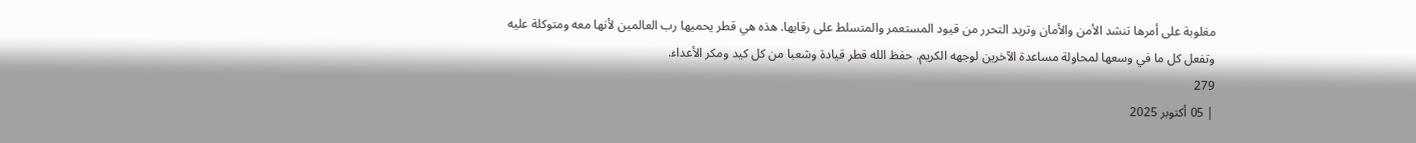مغلوبة على أمرها تنشد الأمن والأمان وتريد التحرر من قيود المستعمر والمتسلط على رقابها. هذه هي قطر يحميها رب العالمين لأنها معه ومتوكلة عليه وتفعل كل ما في وسعها لمحاولة مساعدة الآخرين لوجهه الكريم. حفظ الله قطر قيادة وشعبا من كل كيد ومكر الأعداء.
279
| 05 أكتوبر 2025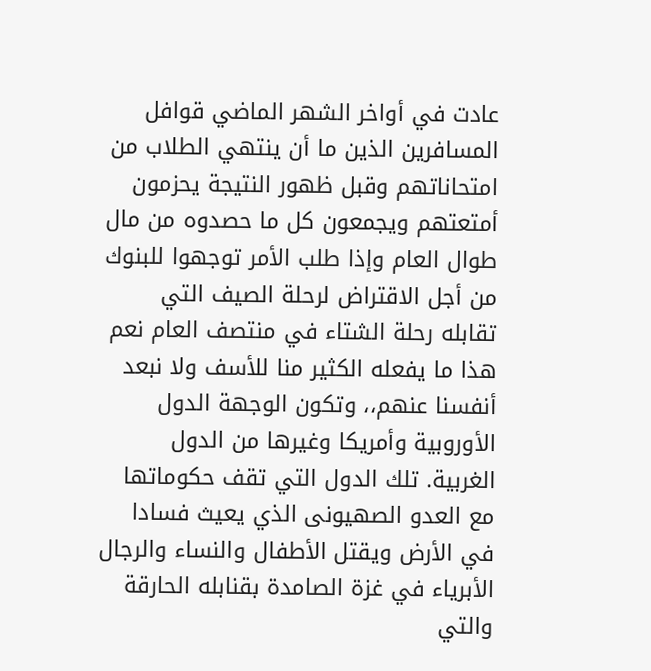عادت في أواخر الشهر الماضي قوافل المسافرين الذين ما أن ينتهي الطلاب من امتحاناتهم وقبل ظهور النتيجة يحزمون أمتعتهم ويجمعون كل ما حصدوه من مال طوال العام وإذا طلب الأمر توجهوا للبنوك من أجل الاقتراض لرحلة الصيف التي تقابله رحلة الشتاء في منتصف العام نعم هذا ما يفعله الكثير منا للأسف ولا نبعد أنفسنا عنهم،، وتكون الوجهة الدول الأوروبية وأمريكا وغيرها من الدول الغربية. تلك الدول التي تقف حكوماتها مع العدو الصهيونى الذي يعيث فسادا في الأرض ويقتل الأطفال والنساء والرجال الأبرياء في غزة الصامدة بقنابله الحارقة والتي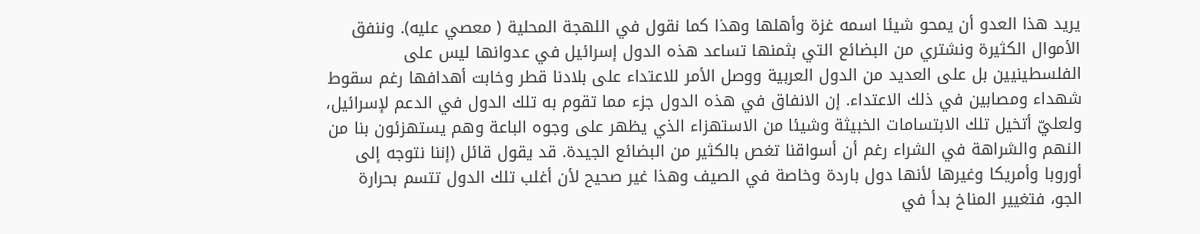يريد هذا العدو أن يمحو شيئا اسمه غزة وأهلها وهذا كما نقول في اللهجة المحلية ( معصي عليه). وننفق الأموال الكثيرة ونشتري من البضائع التي بثمنها تساعد هذه الدول إسرائيل في عدوانها ليس على الفلسطينيين بل على العديد من الدول العربية ووصل الأمر للاعتداء على بلادنا قطر وخابت أهدافها رغم سقوط شهداء ومصابين في ذلك الاعتداء. إن الانفاق في هذه الدول جزء مما تقوم به تلك الدول في الدعم لإسرائيل، ولعليّ أتخيل تلك الابتسامات الخبيثة وشيئا من الاستهزاء الذي يظهر على وجوه الباعة وهم يستهزئون بنا من النهم والشراهة في الشراء رغم أن أسواقنا تغص بالكثير من البضائع الجيدة. قد يقول قائل (إننا نتوجه إلى أوروبا وأمريكا وغيرها لأنها دول باردة وخاصة في الصيف وهذا غير صحيح لأن أغلب تلك الدول تتسم بحرارة الجو، فتغيير المناخ بدأ في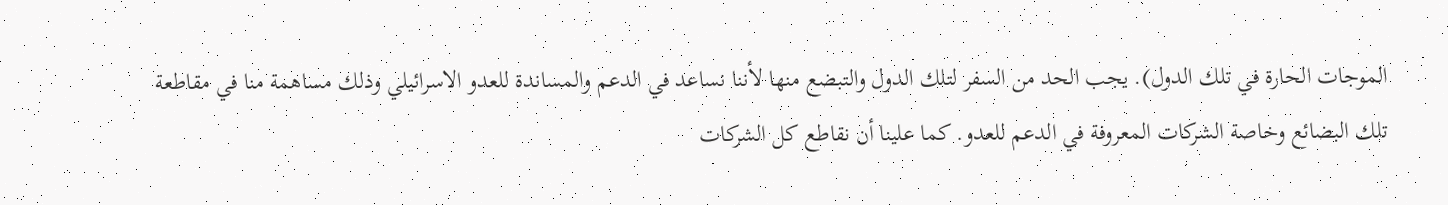الموجات الحارة في تلك الدول). يجب الحد من السفر لتلك الدول والتبضع منها لأننا نساعد في الدعم والمساندة للعدو الاسرائيلي وذلك مساهمة منا في مقاطعة تلك البضائع وخاصة الشركات المعروفة في الدعم للعدو. كما علينا أن نقاطع كل الشركات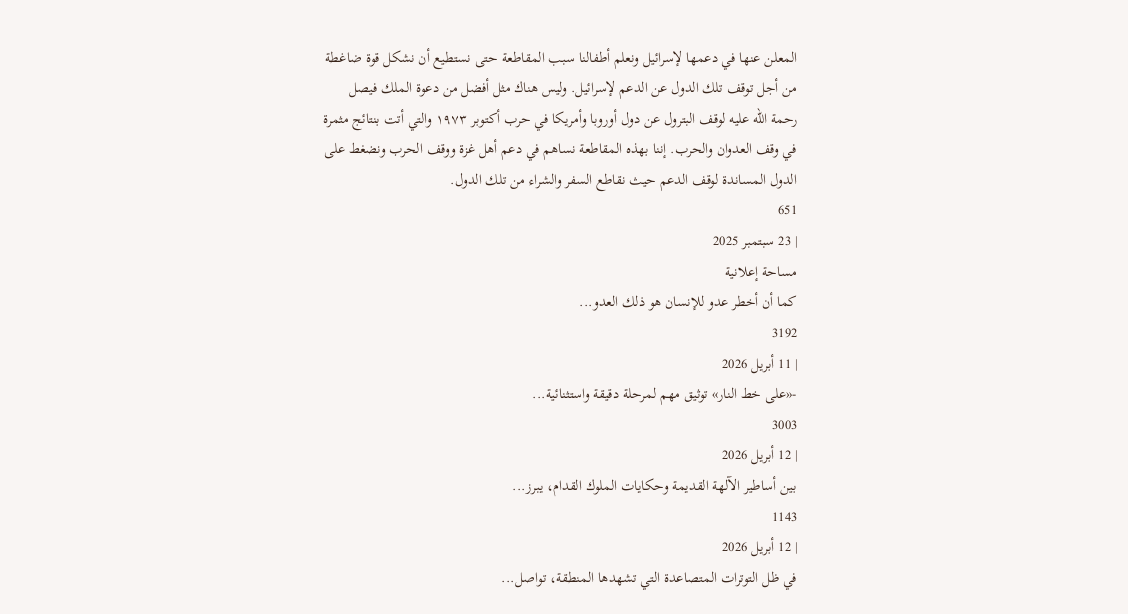المعلن عنها في دعمها لإسرائيل ونعلم أطفالنا سبب المقاطعة حتى نستطيع أن نشكل قوة ضاغطة من أجل توقف تلك الدول عن الدعم لإسرائيل. وليس هناك مثل أفضل من دعوة الملك فيصل رحمة الله عليه لوقف البترول عن دول أوروبا وأمريكا في حرب أكتوبر ١٩٧٣ والتي أتت بنتائج مثمرة في وقف العدوان والحرب. إننا بهذه المقاطعة نساهم في دعم أهل غزة ووقف الحرب ونضغط على الدول المساندة لوقف الدعم حيث نقاطع السفر والشراء من تلك الدول.
651
| 23 سبتمبر 2025
مساحة إعلانية
كما أن أخطر عدو للإنسان هو ذلك العدو...
3192
| 11 أبريل 2026
-«على خط النار» توثيق مهم لمرحلة دقيقة واستثنائية...
3003
| 12 أبريل 2026
بين أساطير الآلهة القديمة وحكايات الملوك القدام، يبرز...
1143
| 12 أبريل 2026
في ظل التوترات المتصاعدة التي تشهدها المنطقة، تواصل...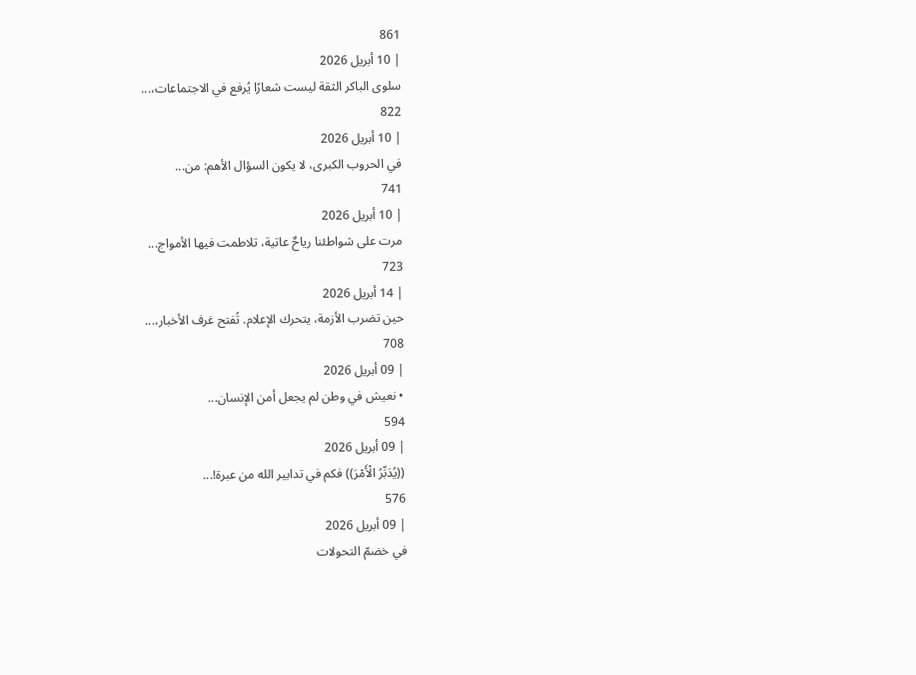861
| 10 أبريل 2026
سلوى الباكر الثقة ليست شعارًا يُرفع في الاجتماعات،...
822
| 10 أبريل 2026
في الحروب الكبرى، لا يكون السؤال الأهم: من...
741
| 10 أبريل 2026
مرت على شواطئنا رياحٌ عاتية، تلاطمت فيها الأمواج...
723
| 14 أبريل 2026
حين تضرب الأزمة، يتحرك الإعلام. تُفتح غرف الأخبار،...
708
| 09 أبريل 2026
• نعيش في وطن لم يجعل أمن الإنسان...
594
| 09 أبريل 2026
((يُدَبِّرُ الْأَمْرَ)) فكم في تدابير الله من عبرة!...
576
| 09 أبريل 2026
في خضمّ التحولات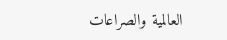العالمية والصراعات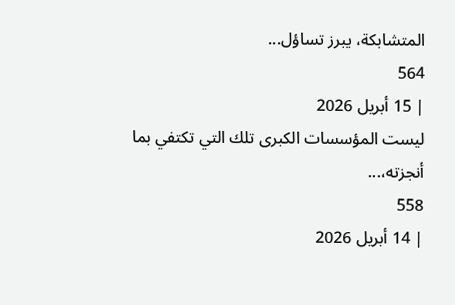المتشابكة، يبرز تساؤل...
564
| 15 أبريل 2026
ليست المؤسسات الكبرى تلك التي تكتفي بما أنجزته،...
558
| 14 أبريل 2026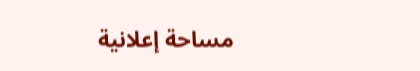مساحة إعلانية